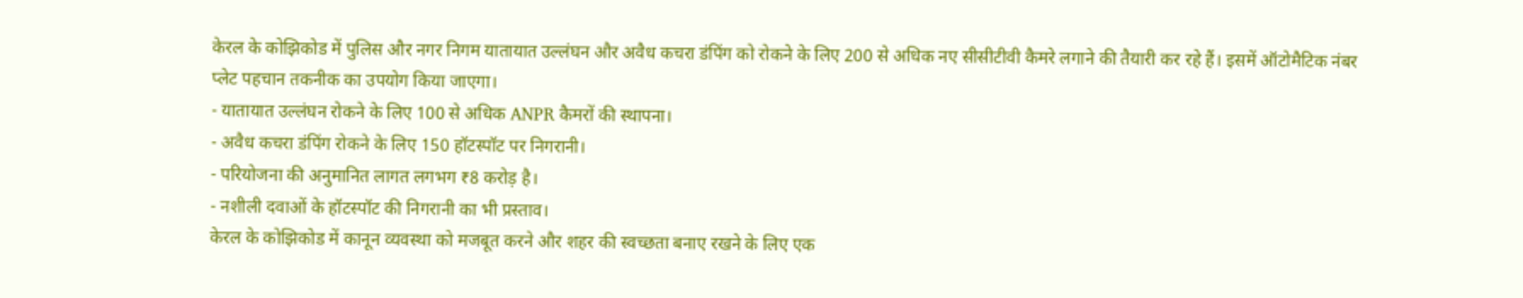केरल के कोझिकोड में पुलिस और नगर निगम यातायात उल्लंघन और अवैध कचरा डंपिंग को रोकने के लिए 200 से अधिक नए सीसीटीवी कैमरे लगाने की तैयारी कर रहे हैं। इसमें ऑटोमैटिक नंबर प्लेट पहचान तकनीक का उपयोग किया जाएगा।
- यातायात उल्लंघन रोकने के लिए 100 से अधिक ANPR कैमरों की स्थापना।
- अवैध कचरा डंपिंग रोकने के लिए 150 हॉटस्पॉट पर निगरानी।
- परियोजना की अनुमानित लागत लगभग ₹8 करोड़ है।
- नशीली दवाओं के हॉटस्पॉट की निगरानी का भी प्रस्ताव।
केरल के कोझिकोड में कानून व्यवस्था को मजबूत करने और शहर की स्वच्छता बनाए रखने के लिए एक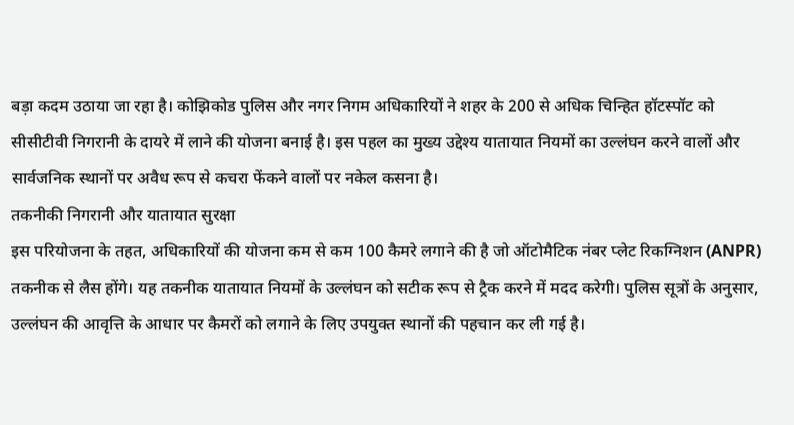बड़ा कदम उठाया जा रहा है। कोझिकोड पुलिस और नगर निगम अधिकारियों ने शहर के 200 से अधिक चिन्हित हॉटस्पॉट को सीसीटीवी निगरानी के दायरे में लाने की योजना बनाई है। इस पहल का मुख्य उद्देश्य यातायात नियमों का उल्लंघन करने वालों और सार्वजनिक स्थानों पर अवैध रूप से कचरा फेंकने वालों पर नकेल कसना है।
तकनीकी निगरानी और यातायात सुरक्षा
इस परियोजना के तहत, अधिकारियों की योजना कम से कम 100 कैमरे लगाने की है जो ऑटोमैटिक नंबर प्लेट रिकग्निशन (ANPR) तकनीक से लैस होंगे। यह तकनीक यातायात नियमों के उल्लंघन को सटीक रूप से ट्रैक करने में मदद करेगी। पुलिस सूत्रों के अनुसार, उल्लंघन की आवृत्ति के आधार पर कैमरों को लगाने के लिए उपयुक्त स्थानों की पहचान कर ली गई है।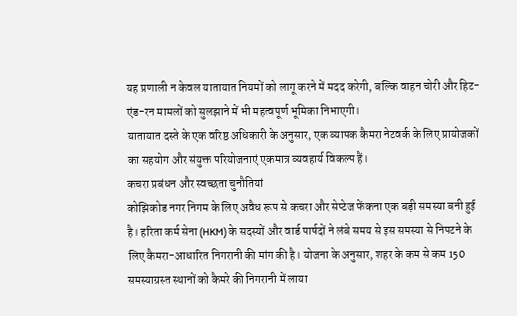यह प्रणाली न केवल यातायात नियमों को लागू करने में मदद करेगी, बल्कि वाहन चोरी और हिट-एंड-रन मामलों को सुलझाने में भी महत्वपूर्ण भूमिका निभाएगी।
यातायात दस्ते के एक वरिष्ठ अधिकारी के अनुसार, एक व्यापक कैमरा नेटवर्क के लिए प्रायोजकों का सहयोग और संयुक्त परियोजनाएं एकमात्र व्यवहार्य विकल्प हैं।
कचरा प्रबंधन और स्वच्छता चुनौतियां
कोझिकोड नगर निगम के लिए अवैध रूप से कचरा और सेप्टेज फेंकना एक बड़ी समस्या बनी हुई है। हरिता कर्म सेना (HKM) के सदस्यों और वार्ड पार्षदों ने लंबे समय से इस समस्या से निपटने के लिए कैमरा-आधारित निगरानी की मांग की है। योजना के अनुसार, शहर के कम से कम 150 समस्याग्रस्त स्थानों को कैमरे की निगरानी में लाया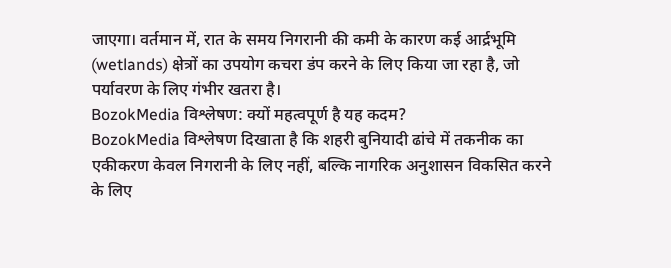जाएगा। वर्तमान में, रात के समय निगरानी की कमी के कारण कई आर्द्रभूमि (wetlands) क्षेत्रों का उपयोग कचरा डंप करने के लिए किया जा रहा है, जो पर्यावरण के लिए गंभीर खतरा है।
BozokMedia विश्लेषण: क्यों महत्वपूर्ण है यह कदम?
BozokMedia विश्लेषण दिखाता है कि शहरी बुनियादी ढांचे में तकनीक का एकीकरण केवल निगरानी के लिए नहीं, बल्कि नागरिक अनुशासन विकसित करने के लिए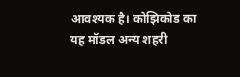आवश्यक है। कोझिकोड का यह मॉडल अन्य शहरी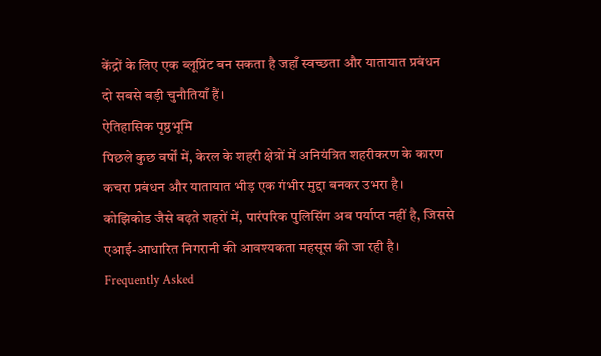केंद्रों के लिए एक ब्लूप्रिंट बन सकता है जहाँ स्वच्छता और यातायात प्रबंधन दो सबसे बड़ी चुनौतियाँ हैं।
ऐतिहासिक पृष्ठभूमि
पिछले कुछ वर्षों में, केरल के शहरी क्षेत्रों में अनियंत्रित शहरीकरण के कारण कचरा प्रबंधन और यातायात भीड़ एक गंभीर मुद्दा बनकर उभरा है। कोझिकोड जैसे बढ़ते शहरों में, पारंपरिक पुलिसिंग अब पर्याप्त नहीं है, जिससे एआई-आधारित निगरानी की आवश्यकता महसूस की जा रही है।
Frequently Asked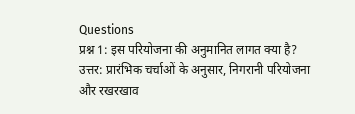Questions
प्रश्न 1: इस परियोजना की अनुमानित लागत क्या है?
उत्तर: प्रारंभिक चर्चाओं के अनुसार, निगरानी परियोजना और रखरखाव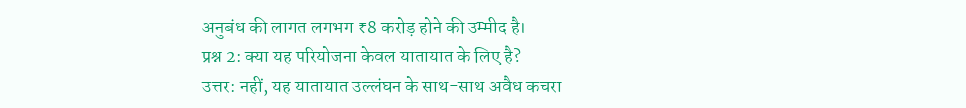अनुबंध की लागत लगभग ₹8 करोड़ होने की उम्मीद है।
प्रश्न 2: क्या यह परियोजना केवल यातायात के लिए है?
उत्तर: नहीं, यह यातायात उल्लंघन के साथ-साथ अवैध कचरा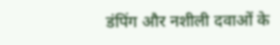डंपिंग और नशीली दवाओं के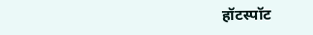हॉटस्पॉट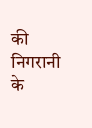की निगरानी के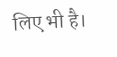लिए भी है।